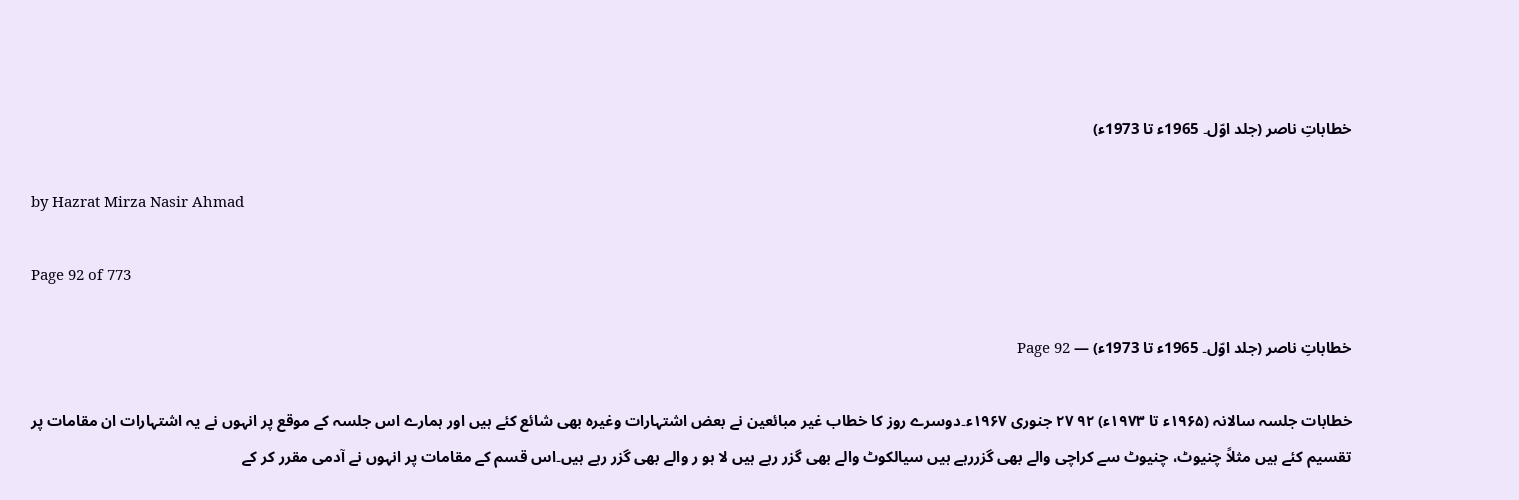خطاباتِ ناصر (جلد اوّل۔ 1965ء تا 1973ء)

by Hazrat Mirza Nasir Ahmad

Page 92 of 773

خطاباتِ ناصر (جلد اوّل۔ 1965ء تا 1973ء) — Page 92

خطابات جلسہ سالانہ (۱۹۶۵ء تا ۱۹۷۳ء) ۹۲ ۲۷ جنوری ۱۹۶۷ء۔دوسرے روز کا خطاب غیر مبائعین نے بعض اشتہارات وغیرہ بھی شائع کئے ہیں اور ہمارے اس جلسہ کے موقع پر انہوں نے یہ اشتہارات ان مقامات پر تقسیم کئے ہیں مثلاً چنیوٹ، چنیوٹ سے کراچی والے بھی گزررہے ہیں سیالکوٹ والے بھی گزر رہے ہیں لا ہو ر والے بھی گزر رہے ہیں۔اس قسم کے مقامات پر انہوں نے آدمی مقرر کر کے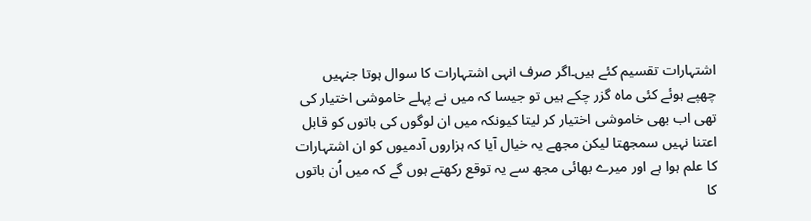اشتہارات تقسیم کئے ہیں۔اگر صرف انہی اشتہارات کا سوال ہوتا جنہیں چھپے ہوئے کئی ماہ گزر چکے ہیں تو جیسا کہ میں نے پہلے خاموشی اختیار کی تھی اب بھی خاموشی اختیار کر لیتا کیونکہ میں ان لوگوں کی باتوں کو قابل اعتنا نہیں سمجھتا لیکن مجھے یہ خیال آیا کہ ہزاروں آدمیوں کو ان اشتہارات کا علم ہوا ہے اور میرے بھائی مجھ سے یہ توقع رکھتے ہوں گے کہ میں اُن باتوں کا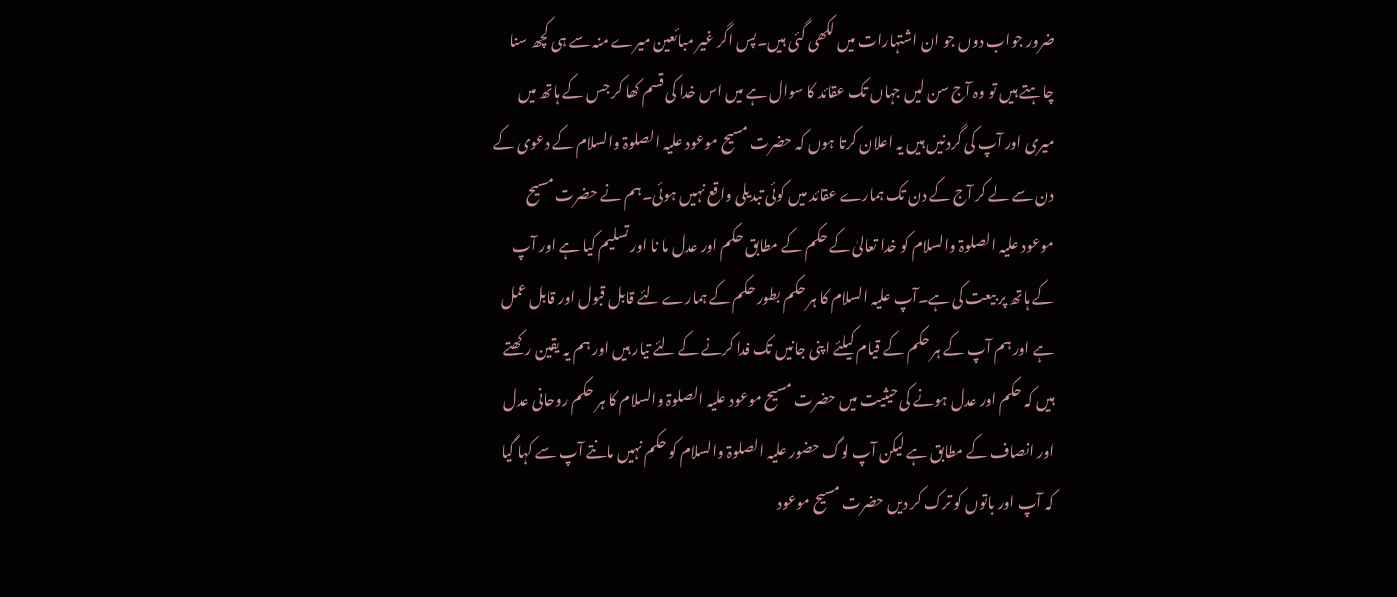ضرور جواب دوں جو ان اشتہارات میں لکھی گئی ہیں۔پس اگر غیر مبائعین میرے منہ سے ہی کچھ سنا چاہتے ہیں تو وہ آج سن لیں جہاں تک عقائد کا سوال ہے میں اس خدا کی قسم کھا کر جس کے ہاتھ میں میری اور آپ کی گردنیں ہیں یہ اعلان کرتا ہوں کہ حضرت مسیح موعود علیہ الصلوۃ والسلام کے دعوی کے دن سے لے کر آج کے دن تک ہمارے عقائد میں کوئی تبدیلی واقع نہیں ہوئی۔ہم نے حضرت مسیح موعود علیہ الصلوۃ والسلام کو خدا تعالیٰ کے حکم کے مطابق حکم اور عدل ما نا اور تسلیم کیا ہے اور آپ کے ہاتھ پر بیعت کی ہے۔آپ علیہ السلام کا ہر حکم بطور حکم کے ہمارے لئے قابل قبول اور قابل عمل ہے اور ہم آپ کے ہر حکم کے قیام کیلئے اپنی جانیں تک فدا کرنے کے لئے تیار ہیں اور ہم یہ یقین رکھتے ہیں کہ حکم اور عدل ہونے کی حیثیت میں حضرت مسیح موعود علیہ الصلوۃ والسلام کا ہر حکم روحانی عدل اور انصاف کے مطابق ہے لیکن آپ لوگ حضور علیہ الصلوۃ والسلام کو حکم نہیں مانتے آپ سے کہا گیا کہ آپ اور باتوں کو ترک کر دیں حضرت مسیح موعود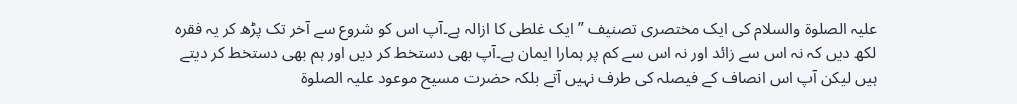علیہ الصلوۃ والسلام کی ایک مختصری تصنیف ” ایک غلطی کا ازالہ ہے۔آپ اس کو شروع سے آخر تک پڑھ کر یہ فقرہ لکھ دیں کہ نہ اس سے زائد اور نہ اس سے کم پر ہمارا ایمان ہے۔آپ بھی دستخط کر دیں اور ہم بھی دستخط کر دیتے ہیں لیکن آپ اس انصاف کے فیصلہ کی طرف نہیں آتے بلکہ حضرت مسیح موعود علیہ الصلوۃ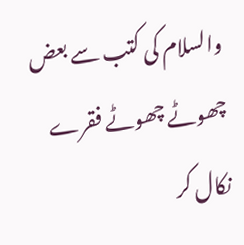والسلام کی کتب سے بعض چھوٹے چھوٹے فقرے نکال کر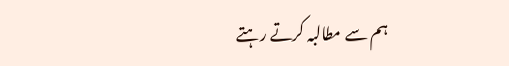ہم سے مطالبہ کرتے رہتے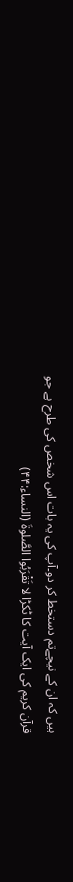ہیں کہ ان کے نیچےتم دستخط کر دو۔آپ کی یہ بات اس شخص کی طرح ہے جو قرآن کریم کی ایک آیت کا ٹکڑا لا تَقْرَبُوا الصَّلوةَ (النساء:۴۴)